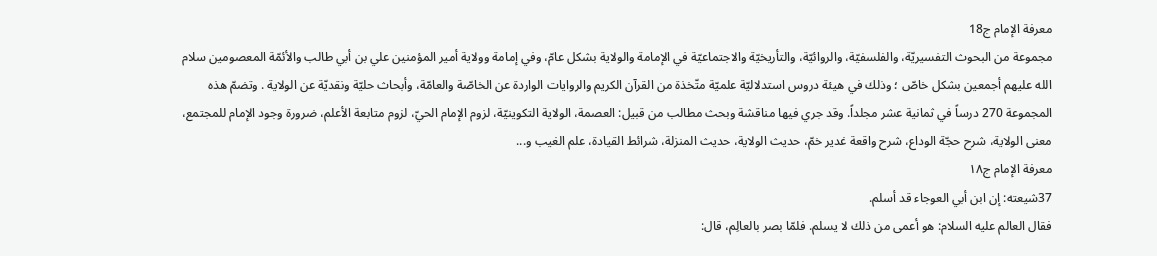معرفة الإمام ج18
مجموعة من البحوث التفسيريّة، والفلسفيّة، والروائيّة، والتأريخيّة والاجتماعيّة في الإمامة والولاية بشكل عامّ، وفي إمامة وولاية أمير المؤمنين علي بن أبي طالب والأئمّة المعصومين سلام الله عليهم أجمعين بشكل خاصّ ؛ وذلك في هيئة دروس استدلاليّة علميّة متّخذة من القرآن الكريم والروايات الواردة عن الخاصّة والعامّة، وأبحاث حليّة ونقديّة عن الولاية . وتضمّ هذه المجموعة 270 درساً في ثمانية عشر مجلداً. وقد جري فيها مناقشة وبحث مطالب من قبيل: العصمة، الولاية التكوينيّة، لزوم الإمام الحيّ، لزوم متابعة الأعلم، ضرورة وجود الإمام للمجتمع، معنى الولاية، شرح حجّة الوداع، شرح واقعة غدير خمّ، حديث الولاية، حديث المنزلة، شرائط القيادة، علم الغيب و...
معرفة الإمام ج۱۸
37شيعته: إن ابن أبي العوجاء قد أسلم.
فقال العالم عليه السلام: هو أعمى من ذلك لا يسلم. فلمّا بصر بالعالِم، قال: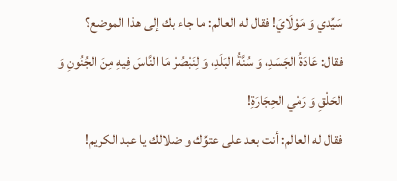سَيِّدي وَ مَوْلَايَ! فقال له العالم: ما جاء بك إلى هذا الموضع؟
فقال: عَادَةُ الجَسَدِ، وَ سُنَّةُ البَلَدِ، وَ لِنَبْصُرْ مَا النَّاسَ فِيهِ مِنَ الجُنُونِ وَ الحَلْقِ وَ رَمْي الحِجَارَةِ!
فقال له العالم: أنت بعد على عتوِّك و ضلالك يا عبد الكريم!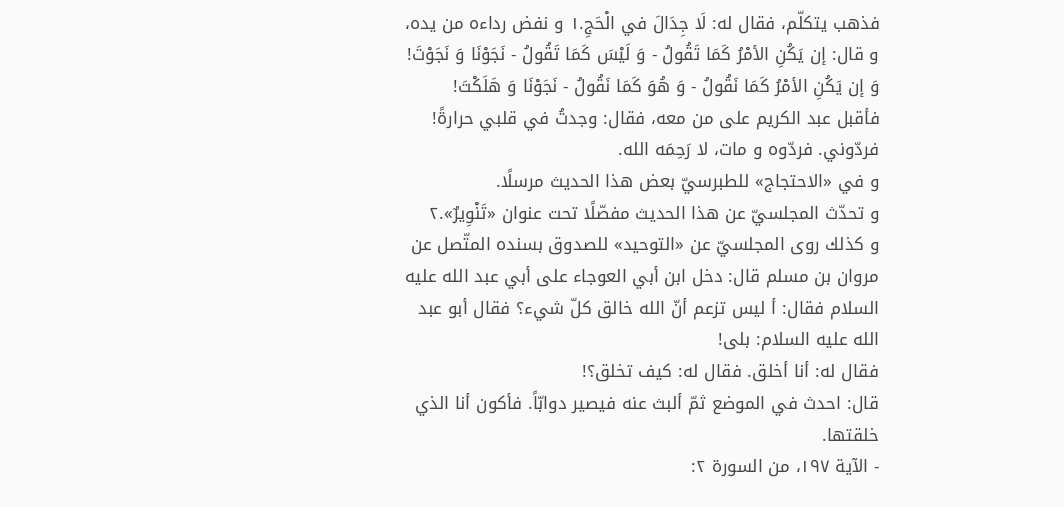فذهب يتكلّم، فقال له: لَا جِدَالَ في الْحَجِ.۱ و نفض رداءه من يده، و قال: إن يَكُنِ الأمْرُ كَمَا تَقُولُ - وَ لَيْسَ كَمَا تَقُولُ - نَجَوْنَا وَ نَجَوْتَ! وَ إن يَكُنِ الأمْرُ كَمَا نَقُولُ - وَ هُوَ كَمَا نَقُولُ - نَجَوْنَا وَ هَلَكْتَ!
فأقبل عبد الكريم على من معه، فقال: وجدتُ في قلبي حرارةً! فردّوني. فردّوه و مات، لا رَحِمَه الله.
و في «الاحتجاج» للطبرسيّ بعض هذا الحديث مرسلًا.
و تحدّث المجلسيّ عن هذا الحديث مفصّلًا تحت عنوان «تَنْوِيرٌ».٢
و كذلك روى المجلسيّ عن «التوحيد» للصدوق بسنده المتّصل عن مروان بن مسلم قال: دخل ابن أبي العوجاء على أبي عبد الله عليه السلام فقال: أ ليس تزعم أنّ الله خالق كلّ شيء؟ فقال أبو عبد الله عليه السلام: بلى!
فقال له: أنا أخلق. فقال له: كيف تخلق؟!
قال: احدث في الموضع ثمّ ألبث عنه فيصير دوابّاً. فأكون أنا الذي خلقتها.
- الآية ۱٩۷، من السورة ٢: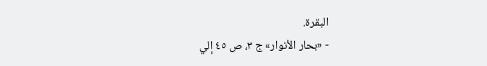البقرة.
- «بحار الأنوار» ج ٣، ص ٤٥ إلي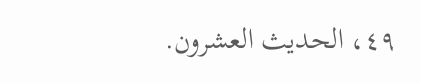٤٩، الحديث العشرون.